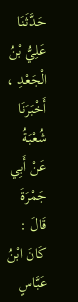حَدَّثَنَا عَلِيُّ بْنُ الْجَعْدِ ، أَخْبَرَنَا شُعْبَةُ عَنْ أَبِي جَمْرَةَ قَالَ :
كَانَ ابْنُ عَبَّاسٍ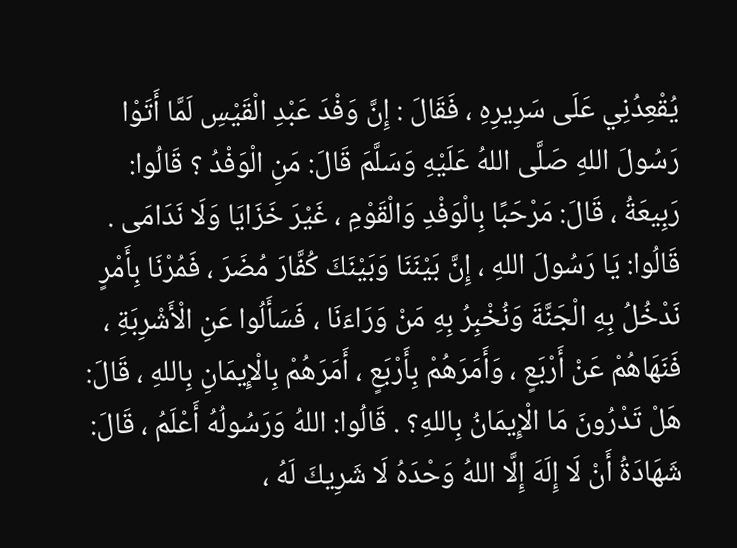يُقْعِدُنِي عَلَى سَرِيرِهِ ، فَقَالَ : إِنَّ وَفْدَ عَبْدِ الْقَيْسِ لَمَّا أَتَوْا رَسُولَ اللهِ صَلَّى اللهُ عَلَيْهِ وَسَلَّمَ قَالَ: مَنِ الْوَفْدُ ؟ قَالُوا: رَبِيعَةُ ، قَالَ: مَرْحَبًا بِالْوَفْدِ وَالْقَوْمِ ، غَيْرَ خَزَايَا وَلَا نَدَامَى . قَالُوا: يَا رَسُولَ اللهِ ، إِنَّ بَيْنَنَا وَبَيْنَكَ كُفَّارَ مُضَرَ ، فَمُرْنَا بِأَمْرٍ نَدْخُلُ بِهِ الْجَنَّةَ وَنُخْبِرُ بِهِ مَنْ وَرَاءَنَا ، فَسَأَلُوا عَنِ الْأَشْرِبَةِ ، فَنَهَاهُمْ عَنْ أَرْبَعٍ ، وَأَمَرَهُمْ بِأَرْبَعٍ ، أَمَرَهُمْ بِالْإِيمَانِ بِاللهِ ، قَالَ: هَلْ تَدْرُونَ مَا الْإِيمَانُ بِاللهِ؟ . قَالُوا: اللهُ وَرَسُولُهُ أَعْلَمُ ، قَالَ: شَهَادَةُ أَنْ لَا إِلَهَ إِلَّا اللهُ وَحْدَهُ لَا شَرِيكَ لَهُ ،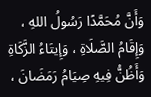وَأَنَّ مُحَمَّدًا رَسُولُ اللهِ ، وَإِقَامُ الصَّلَاةِ ، وَإِيتَاءُ الزَّكَاةِ وَأَظُنُّ فِيهِ صِيَامُ رَمَضَانَ ،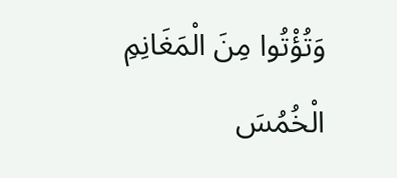وَتُؤْتُوا مِنَ الْمَغَانِمِ الْخُمُسَ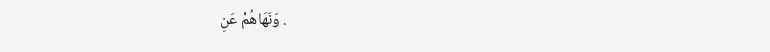. وَنَهَاهُمْ عَنِ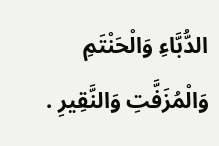الدُّبَّاءِ وَالْحَنْتَمِ وَالْمُزَفَّتِ وَالنَّقِيرِ .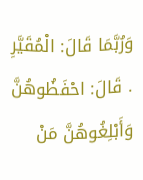وَرُبَّمَا قَالَ: الْمُقَيَّرِ . قَالَ: احْفَظُوهُنَّ وَأَبْلِغُوهُنَّ مَنْ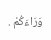وَرَاءَكُمْ .